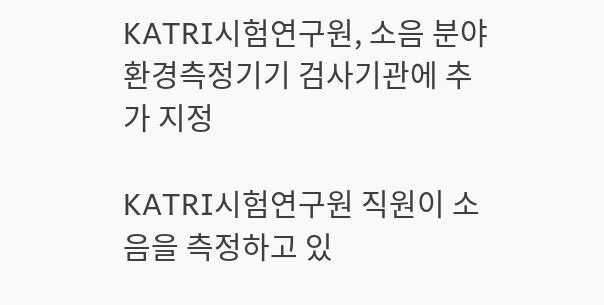KATRI시험연구원, 소음 분야 환경측정기기 검사기관에 추가 지정

KATRI시험연구원 직원이 소음을 측정하고 있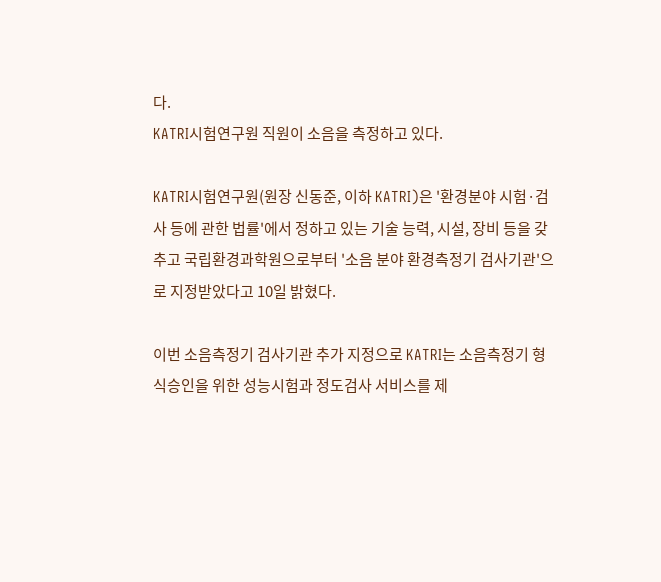다.
KATRI시험연구원 직원이 소음을 측정하고 있다.

KATRI시험연구원(원장 신동준, 이하 KATRI)은 '환경분야 시험·검사 등에 관한 법률'에서 정하고 있는 기술 능력, 시설, 장비 등을 갖추고 국립환경과학원으로부터 '소음 분야 환경측정기 검사기관'으로 지정받았다고 10일 밝혔다.

이번 소음측정기 검사기관 추가 지정으로 KATRI는 소음측정기 형식승인을 위한 성능시험과 정도검사 서비스를 제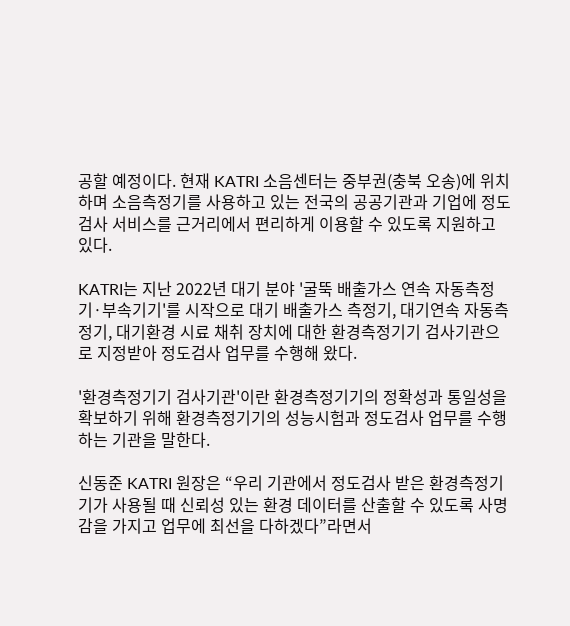공할 예정이다. 현재 KATRI 소음센터는 중부권(충북 오송)에 위치하며 소음측정기를 사용하고 있는 전국의 공공기관과 기업에 정도검사 서비스를 근거리에서 편리하게 이용할 수 있도록 지원하고 있다.

KATRI는 지난 2022년 대기 분야 '굴뚝 배출가스 연속 자동측정기·부속기기'를 시작으로 대기 배출가스 측정기, 대기연속 자동측정기, 대기환경 시료 채취 장치에 대한 환경측정기기 검사기관으로 지정받아 정도검사 업무를 수행해 왔다.

'환경측정기기 검사기관'이란 환경측정기기의 정확성과 통일성을 확보하기 위해 환경측정기기의 성능시험과 정도검사 업무를 수행하는 기관을 말한다.

신동준 KATRI 원장은 “우리 기관에서 정도검사 받은 환경측정기기가 사용될 때 신뢰성 있는 환경 데이터를 산출할 수 있도록 사명감을 가지고 업무에 최선을 다하겠다”라면서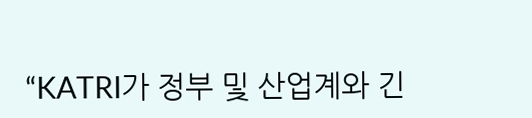“KATRI가 정부 및 산업계와 긴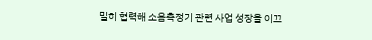밀히 협력해 소음측정기 관련 사업 성장을 이끄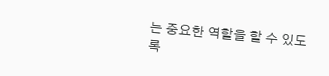는 중요한 역할을 할 수 있도록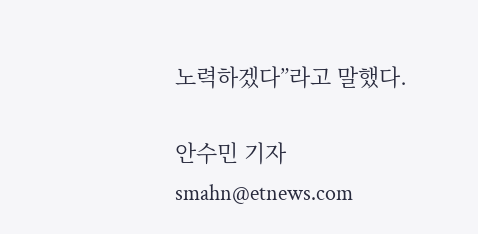노력하겠다”라고 말했다.

안수민 기자 smahn@etnews.com